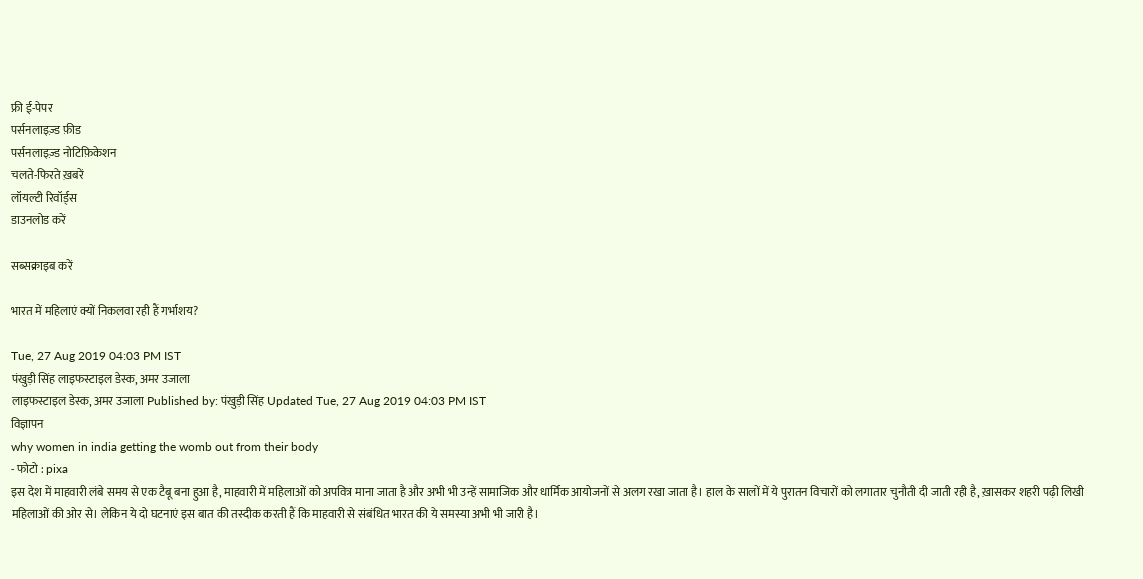फ्री ई-पेपर
पर्सनलाइज़्ड फ़ीड
पर्सनलाइज़्ड नोटिफ़िकेशन
चलते-फिरते ख़बरें
लॉयल्टी रिवॉर्ड्स
डाउनलोड करें

सब्सक्राइब करें

भारत में महिलाएं क्यों निकलवा रही हैं गर्भाशय?

Tue, 27 Aug 2019 04:03 PM IST
पंखुड़ी सिंह लाइफस्टाइल डेस्क, अमर उजाला
लाइफस्टाइल डेस्क, अमर उजाला Published by: पंखुड़ी सिंह Updated Tue, 27 Aug 2019 04:03 PM IST
विज्ञापन
why women in india getting the womb out from their body
- फोटो : pixa
इस देश में माहवारी लंबे समय से एक टैबू बना हुआ है, माहवारी में महिलाओं को अपवित्र माना जाता है और अभी भी उन्हें सामाजिक और धार्मिक आयोजनों से अलग रखा जाता है। हाल के सालों में ये पुरातन विचारों को लगातार चुनौती दी जाती रही है, ख़ासकर शहरी पढ़ी लिखी महिलाओं की ओर से। लेकिन ये दो घटनाएं इस बात की तस्दीक करती हैं कि माहवारी से संबंधित भारत की ये समस्या अभी भी जारी है।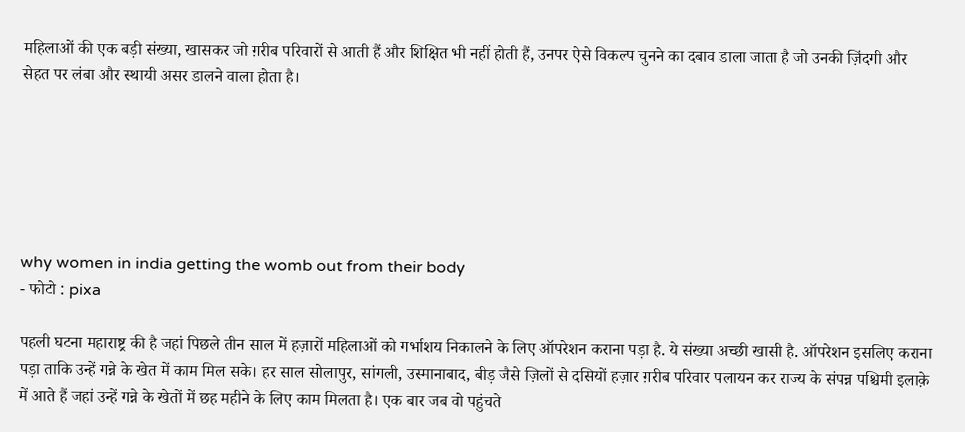महिलाओं की एक बड़ी संख्या, खासकर जो ग़रीब परिवारों से आती हैं और शिक्षित भी नहीं होती हैं, उनपर ऐसे विकल्प चुनने का दबाव डाला जाता है जो उनकी ज़िंदगी और सेहत पर लंबा और स्थायी असर डालने वाला होता है।






why women in india getting the womb out from their body
- फोटो : pixa

पहली घटना महाराष्ट्र की है जहां पिछले तीन साल में हज़ारों महिलाओं को गर्भाशय निकालने के लिए ऑपरेशन कराना पड़ा है. ये संख्या अच्छी खासी है. ऑपरेशन इसलिए कराना पड़ा ताकि उन्हें गन्ने के खेत में काम मिल सके। हर साल सोलापुर, सांगली, उस्मानाबाद, बीड़ जैसे ज़िलों से दसियों हज़ार ग़रीब परिवार पलायन कर राज्य के संपन्न पश्चिमी इलाक़े में आते हैं जहां उन्हें गन्ने के खेतों में छह महीने के लिए काम मिलता है। एक बार जब वो पहुंचते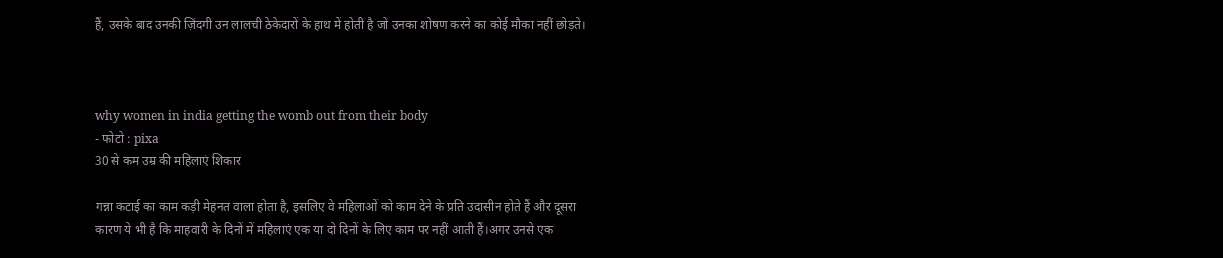हैं, उसके बाद उनकी ज़िंदगी उन लालची ठेकेदारों के हाथ में होती है जो उनका शोषण करने का कोई मौका नहीं छोड़ते।



why women in india getting the womb out from their body
- फोटो : pixa
30 से कम उम्र की महिलाएं शिकार

गन्ना कटाई का काम कड़ी मेहनत वाला होता है, इसलिए वे महिलाओं को काम देने के प्रति उदासीन होते हैं और दूसरा कारण ये भी है कि माहवारी के दिनों में महिलाएं एक या दो दिनों के लिए काम पर नहीं आती हैं।अगर उनसे एक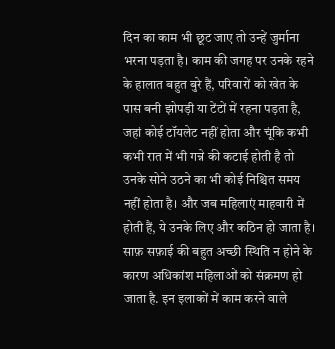दिन का काम भी छूट जाए तो उन्हें जुर्माना भरना पड़ता है। काम की जगह पर उनके रहने के हालात बहुत बुरे हैं, परिवारों को खेत के पास बनी झोपड़ी या टेंटों में रहना पड़ता है, जहां कोई टॉयलेट नहीं होता और चूंकि कभी कभी रात में भी गन्ने की कटाई होती है तो उनके सोने उठने का भी कोई निश्चित समय नहीं होता है। और जब महिलाएं माहवारी में होती हैं, ये उनके लिए और कठिन हो जाता है। साफ़ सफ़ाई की बहुत अच्छी स्थिति न होने के कारण अधिकांश महिलाओं को संक्रमण हो जाता है. इन इलाकों में काम करने वाले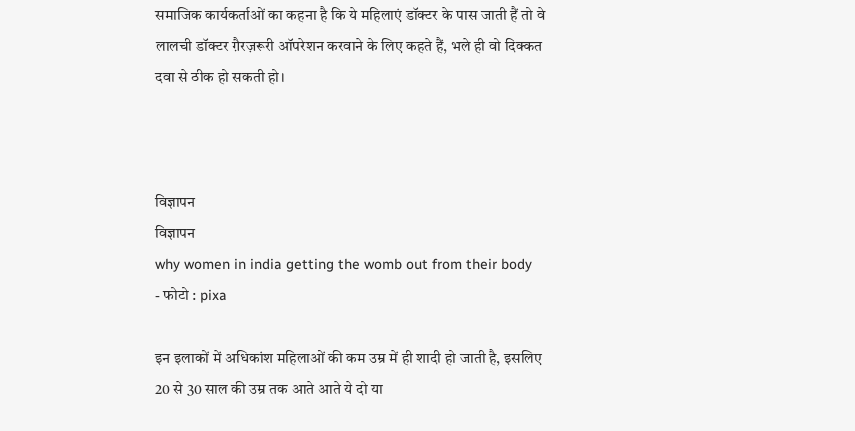समाजिक कार्यकर्ताओं का कहना है कि ये महिलाएं डॉक्टर के पास जाती हैं तो वे लालची डॉक्टर ग़ैरज़रूरी ऑपरेशन करवाने के लिए कहते हैं, भले ही वो दिक्कत दवा से ठीक हो सकती हो।



विज्ञापन
विज्ञापन
why women in india getting the womb out from their body
- फोटो : pixa

इन इलाकों में अधिकांश महिलाओं की कम उम्र में ही शादी हो जाती है, इसलिए 20 से 30 साल की उम्र तक आते आते ये दो या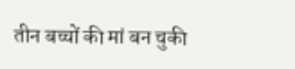तीन बच्चों की मां बन चुकी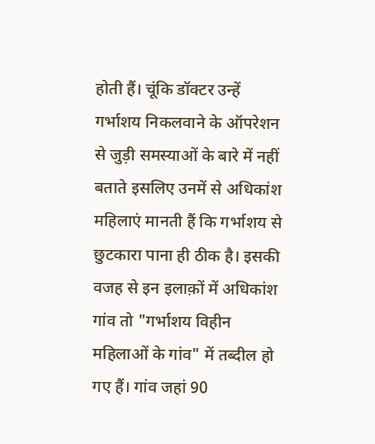होती हैं। चूंकि डॉक्टर उन्हें गर्भाशय निकलवाने के ऑपरेशन से जुड़ी समस्याओं के बारे में नहीं बताते इसलिए उनमें से अधिकांश महिलाएं मानती हैं कि गर्भाशय से छुटकारा पाना ही ठीक है। इसकी वजह से इन इलाक़ों में अधिकांश गांव तो "गर्भाशय विहीन महिलाओं के गांव" में तब्दील हो गए हैं। गांव जहां 90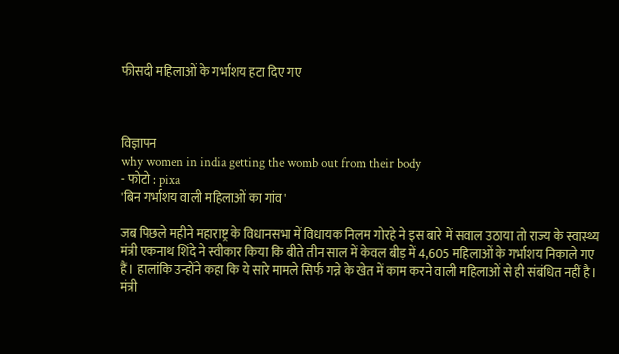फीसदी महिलाओं के गर्भाशय हटा दिए गए



विज्ञापन
why women in india getting the womb out from their body
- फोटो : pixa
'बिन गर्भाशय वाली महिलाओं का गांव'

जब पिछले महीने महाराष्ट्र के विधानसभा में विधायक निलम गोरहे ने इस बारे में सवाल उठाया तो राज्य के स्वास्थ्य मंत्री एकनाथ शिंदे ने स्वीकार किया कि बीते तीन साल में केवल बीड़ में 4,605 महिलाओं के गर्भाशय निकाले गए हैं। हालांकि उन्होंने कहा कि ये सारे मामले सिर्फ गन्ने के खेत में काम करने वाली महिलाओं से ही संबंधित नहीं है। मंत्री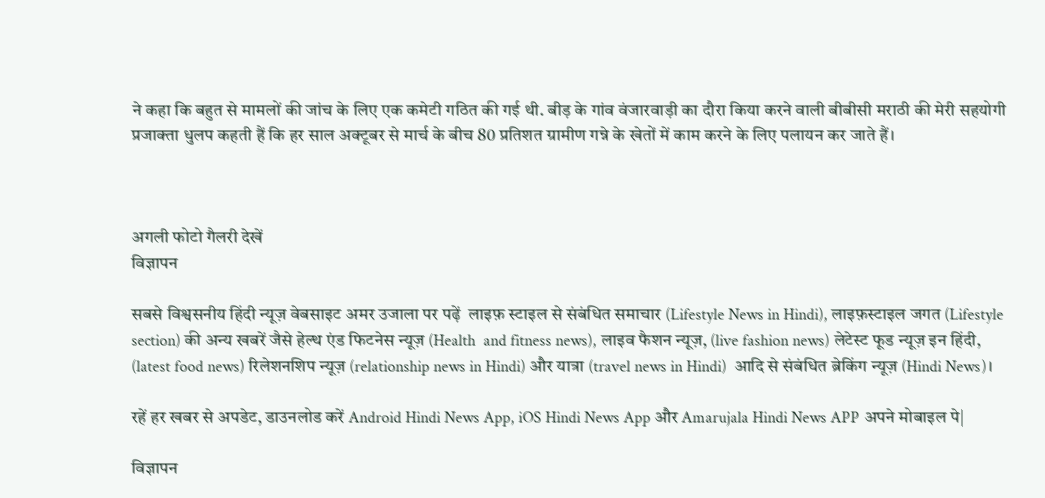ने कहा कि बहुत से मामलों की जांच के लिए एक कमेटी गठित की गई थी. बीड़ के गांव वंजारवाड़ी का दौरा किया करने वाली बीबीसी मराठी की मेरी सहयोगी प्रजाक्ता धुलप कहती हैं कि हर साल अक्टूबर से मार्च के बीच 80 प्रतिशत ग्रामीण गन्ने के खेतों में काम करने के लिए पलायन कर जाते हैं।



अगली फोटो गैलरी देखें
विज्ञापन

सबसे विश्वसनीय हिंदी न्यूज़ वेबसाइट अमर उजाला पर पढ़ें  लाइफ़ स्टाइल से संबंधित समाचार (Lifestyle News in Hindi), लाइफ़स्टाइल जगत (Lifestyle section) की अन्य खबरें जैसे हेल्थ एंड फिटनेस न्यूज़ (Health  and fitness news), लाइव फैशन न्यूज़, (live fashion news) लेटेस्ट फूड न्यूज़ इन हिंदी, (latest food news) रिलेशनशिप न्यूज़ (relationship news in Hindi) और यात्रा (travel news in Hindi)  आदि से संबंधित ब्रेकिंग न्यूज़ (Hindi News)।

रहें हर खबर से अपडेट, डाउनलोड करें Android Hindi News App, iOS Hindi News App और Amarujala Hindi News APP अपने मोबाइल पे|

विज्ञापन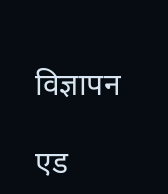विज्ञापन

एड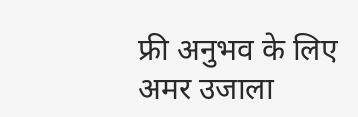फ्री अनुभव के लिए अमर उजाला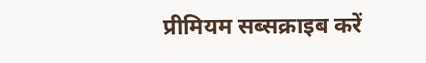प्रीमियम सब्सक्राइब करें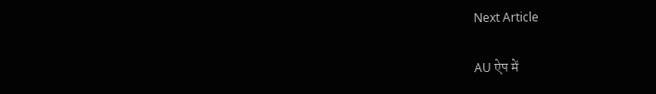Next Article

AU ऐप में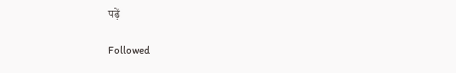पढ़ें

Followed